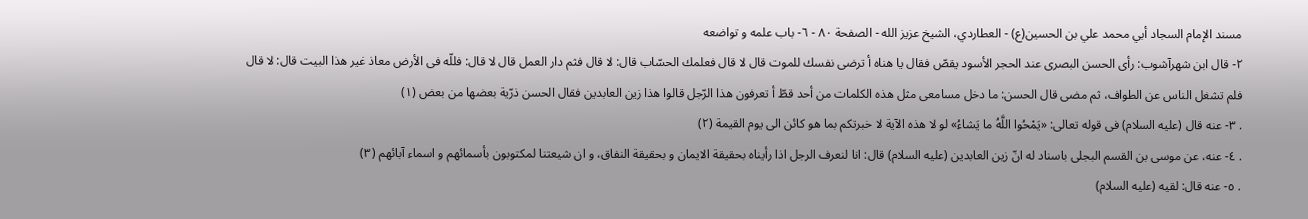مسند الإمام السجاد أبي محمد علي بن الحسين(ع) - العطاردي، الشيخ عزيز الله - الصفحة ٨٠ - ٦- باب علمه و تواضعه
٢- قال ابن شهرآشوب: رأى الحسن البصرى عند الحجر الأسود يقصّ فقال يا هناه أ ترضى نفسك للموت قال لا قال فعلمك الحسّاب قال: لا قال فثم دار العمل قال لا قال: فللّه فى الأرض معاذ غير هذا البيت قال: لا قال فلم تشغل الناس عن الطواف، ثم مضى قال الحسن: ما دخل مسامعى مثل هذه الكلمات من أحد قطّ أ تعرفون هذا الرّجل قالوا هذا زين العابدين فقال الحسن ذرّية بعضها من بعض (١)
. ٣- عنه قال (عليه السلام) فى قوله تعالى: «يَمْحُوا اللَّهُ ما يَشاءُ» لو لا هذه الآية لا خبرتكم بما هو كائن الى يوم القيمة (٢)
. ٤- عنه، عن موسى بن القسم البجلى باسناد له انّ زين العابدين (عليه السلام) قال: انا لنعرف الرجل اذا رأيناه بحقيقة الايمان و بحقيقة النفاق، و ان شيعتنا لمكتوبون بأسمائهم و اسماء آبائهم (٣)
. ٥- عنه قال: لقيه (عليه السلام)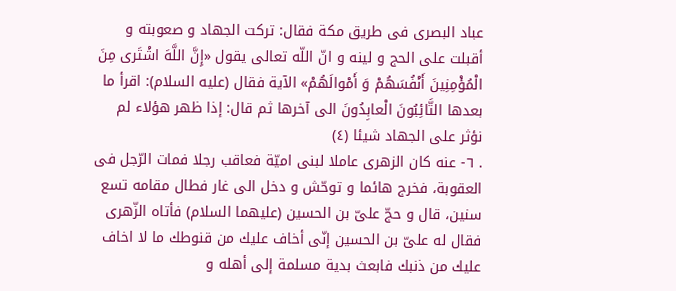عباد البصرى فى طريق مكة فقال: تركت الجهاد و صعوبته و أقبلت على الحج و لينه و انّ اللّه تعالى يقول «إِنَّ اللَّهَ اشْتَرى مِنَ الْمُؤْمِنِينَ أَنْفُسَهُمْ وَ أَمْوالَهُمْ» الآية فقال (عليه السلام): اقرأ ما بعدها التَّائِبُونَ الْعابِدُونَ الى آخرها ثم قال: إذا ظهر هؤلاء لم نؤثر على الجهاد شيئا (٤)
. ٦- عنه كان الزهرى عاملا لبنى اميّة فعاقب رجلا فمات الرّجل فى العقوبة، فخرج هائما و توحّش و دخل الى غار فطال مقامه تسع سنين، قال و حجّ علىّ بن الحسين (عليهما السلام) فأتاه الزّهرى فقال له علىّ بن الحسين إنّى أخاف عليك من قنوطك ما لا اخاف عليك من ذنبك فابعث بدية مسلمة إلى أهله و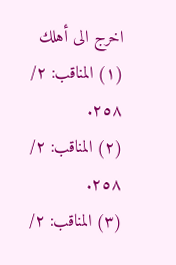اخرج الى أهلك
(١) المناقب: ٢/ ٢٥٨.
(٢) المناقب: ٢/ ٢٥٨.
(٣) المناقب: ٢/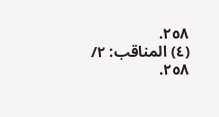٢٥٨.
(٤) المناقب: ٢/ ٢٥٨.